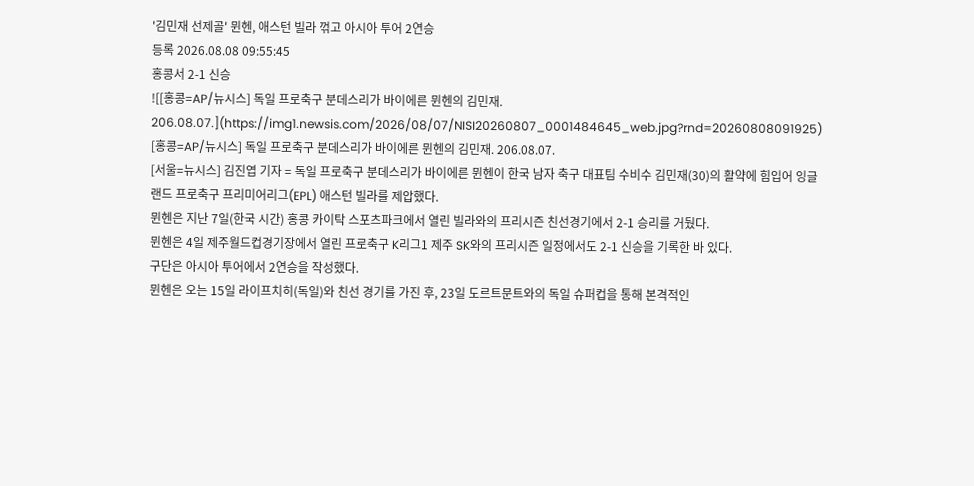'김민재 선제골' 뮌헨, 애스턴 빌라 꺾고 아시아 투어 2연승
등록 2026.08.08 09:55:45
홍콩서 2-1 신승
![[홍콩=AP/뉴시스] 독일 프로축구 분데스리가 바이에른 뮌헨의 김민재. 206.08.07.](https://img1.newsis.com/2026/08/07/NISI20260807_0001484645_web.jpg?rnd=20260808091925)
[홍콩=AP/뉴시스] 독일 프로축구 분데스리가 바이에른 뮌헨의 김민재. 206.08.07.
[서울=뉴시스] 김진엽 기자 = 독일 프로축구 분데스리가 바이에른 뮌헨이 한국 남자 축구 대표팀 수비수 김민재(30)의 활약에 힘입어 잉글랜드 프로축구 프리미어리그(EPL) 애스턴 빌라를 제압했다.
뮌헨은 지난 7일(한국 시간) 홍콩 카이탁 스포츠파크에서 열린 빌라와의 프리시즌 친선경기에서 2-1 승리를 거뒀다.
뮌헨은 4일 제주월드컵경기장에서 열린 프로축구 K리그1 제주 SK와의 프리시즌 일정에서도 2-1 신승을 기록한 바 있다.
구단은 아시아 투어에서 2연승을 작성했다.
뮌헨은 오는 15일 라이프치히(독일)와 친선 경기를 가진 후, 23일 도르트문트와의 독일 슈퍼컵을 통해 본격적인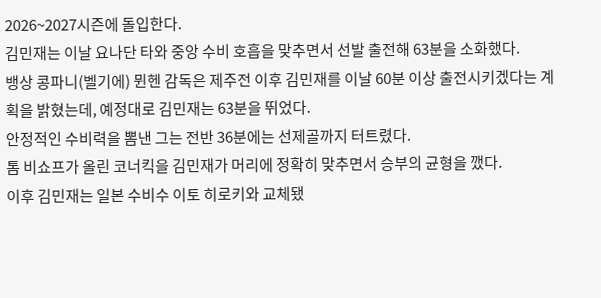2026~2027시즌에 돌입한다.
김민재는 이날 요나단 타와 중앙 수비 호흡을 맞추면서 선발 출전해 63분을 소화했다.
뱅상 콩파니(벨기에) 뮌헨 감독은 제주전 이후 김민재를 이날 60분 이상 출전시키겠다는 계획을 밝혔는데, 예정대로 김민재는 63분을 뛰었다.
안정적인 수비력을 뽐낸 그는 전반 36분에는 선제골까지 터트렸다.
톰 비쇼프가 올린 코너킥을 김민재가 머리에 정확히 맞추면서 승부의 균형을 깼다.
이후 김민재는 일본 수비수 이토 히로키와 교체됐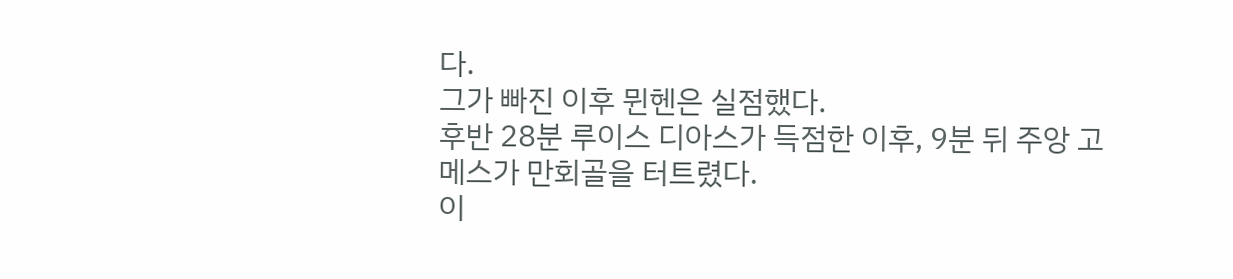다.
그가 빠진 이후 뮌헨은 실점했다.
후반 28분 루이스 디아스가 득점한 이후, 9분 뒤 주앙 고메스가 만회골을 터트렸다.
이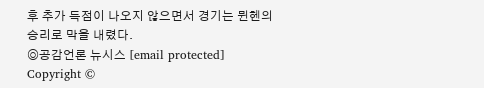후 추가 득점이 나오지 않으면서 경기는 뮌헨의 승리로 막을 내렸다.
◎공감언론 뉴시스 [email protected]
Copyright ©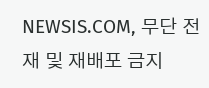NEWSIS.COM, 무단 전재 및 재배포 금지